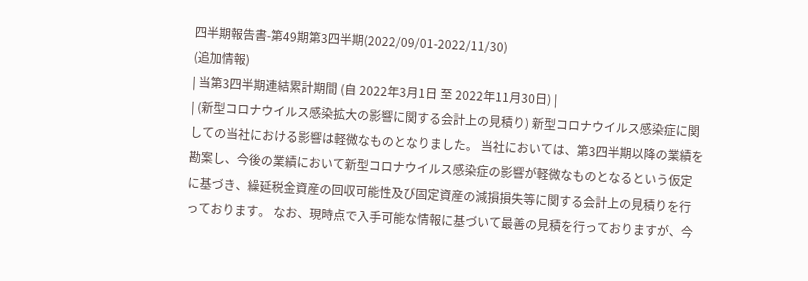四半期報告書-第49期第3四半期(2022/09/01-2022/11/30)
(追加情報)
| 当第3四半期連結累計期間 (自 2022年3月1日 至 2022年11月30日) |
| (新型コロナウイルス感染拡大の影響に関する会計上の見積り) 新型コロナウイルス感染症に関しての当社における影響は軽微なものとなりました。 当社においては、第3四半期以降の業績を勘案し、今後の業績において新型コロナウイルス感染症の影響が軽微なものとなるという仮定に基づき、繰延税金資産の回収可能性及び固定資産の減損損失等に関する会計上の見積りを行っております。 なお、現時点で入手可能な情報に基づいて最善の見積を行っておりますが、今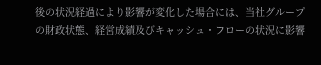後の状況経過により影響が変化した場合には、当社グループの財政状態、経営成績及びキャッシュ・フローの状況に影響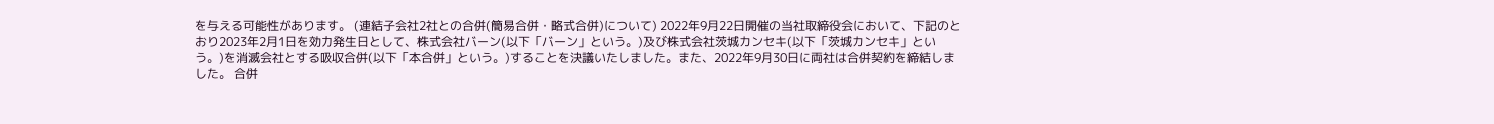を与える可能性があります。 (連結子会社2社との合併(簡易合併・略式合併)について) 2022年9月22日開催の当社取締役会において、下記のとおり2023年2月1日を効力発生日として、株式会社バーン(以下「バーン」という。)及び株式会社茨城カンセキ(以下「茨城カンセキ」という。)を消滅会社とする吸収合併(以下「本合併」という。)することを決議いたしました。また、2022年9月30日に両社は合併契約を締結しました。 合併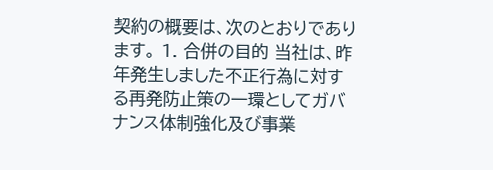契約の概要は、次のとおりであります。 1. 合併の目的 当社は、昨年発生しました不正行為に対する再発防止策の一環としてガバナンス体制強化及び事業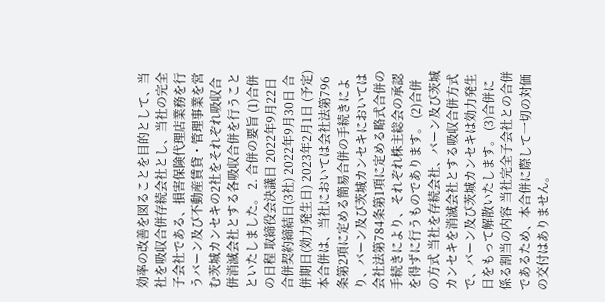効率の改善を図ることを目的として、当社を吸収合併存続会社とし、当社の完全子会社である、損害保険代理店業務を行うバーン及び不動産賃貸・管理事業を営む茨城カンセキの2社をそれぞれ吸収合併消滅会社とする各吸収合併を行うことといたしました。 2. 合併の要旨 (1)合併の日程 取締役会決議日 2022年9月22日 合併契約締結日(3社) 2022年9月30日 合併期日(効力発生日) 2023年2月1日 (予定) 本合併は、当社においては会社法第796条第2項に定める簡易合併の手続きにより、バーン及び茨城カンセキにおいては会社法第784条第1項に定める略式合併の手続きにより、それぞれ株主総会の承認を得ずに行うものであります。 (2)合併の方式 当社を存続会社、バーン及び茨城カンセキを消滅会社とする吸収合併方式で、バーン及び茨城カンセキは効力発生日をもって解散いたします。 (3)合併に係る割当の内容 当社完全子会社との合併であるため、本合併に際して一切の対価の交付はありません。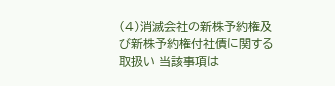(4)消滅会社の新株予約権及び新株予約権付社債に関する取扱い 当該事項は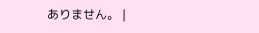ありません。 |